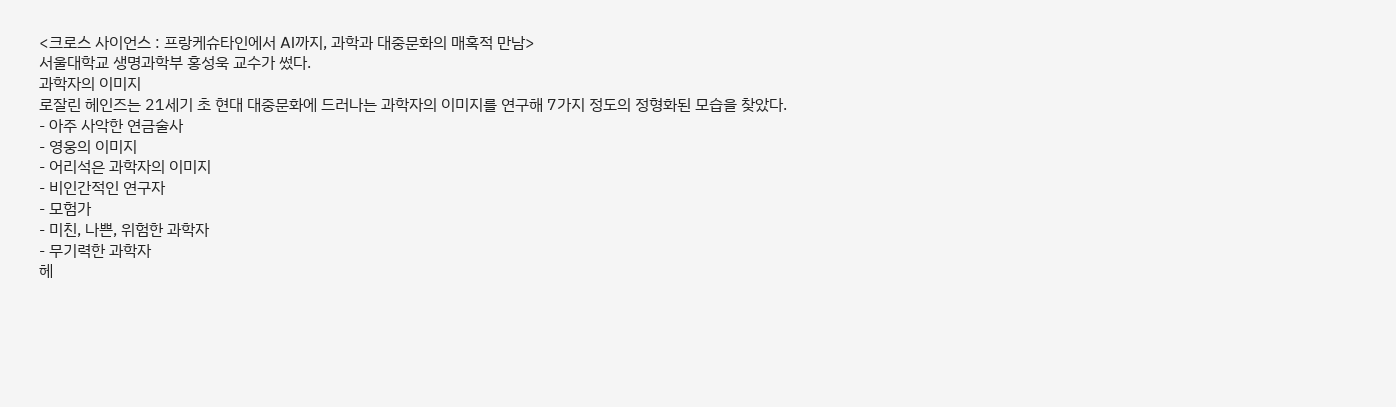<크로스 사이언스 : 프랑케슈타인에서 AI까지, 과학과 대중문화의 매혹적 만남>
서울대학교 생명과학부 홍성욱 교수가 썼다.
과학자의 이미지
로잘린 헤인즈는 21세기 초 현대 대중문화에 드러나는 과학자의 이미지를 연구해 7가지 정도의 정형화된 모습을 찾았다.
- 아주 사악한 연금술사
- 영웅의 이미지
- 어리석은 과학자의 이미지
- 비인간적인 연구자
- 모험가
- 미친, 나쁜, 위험한 과학자
- 무기력한 과학자
헤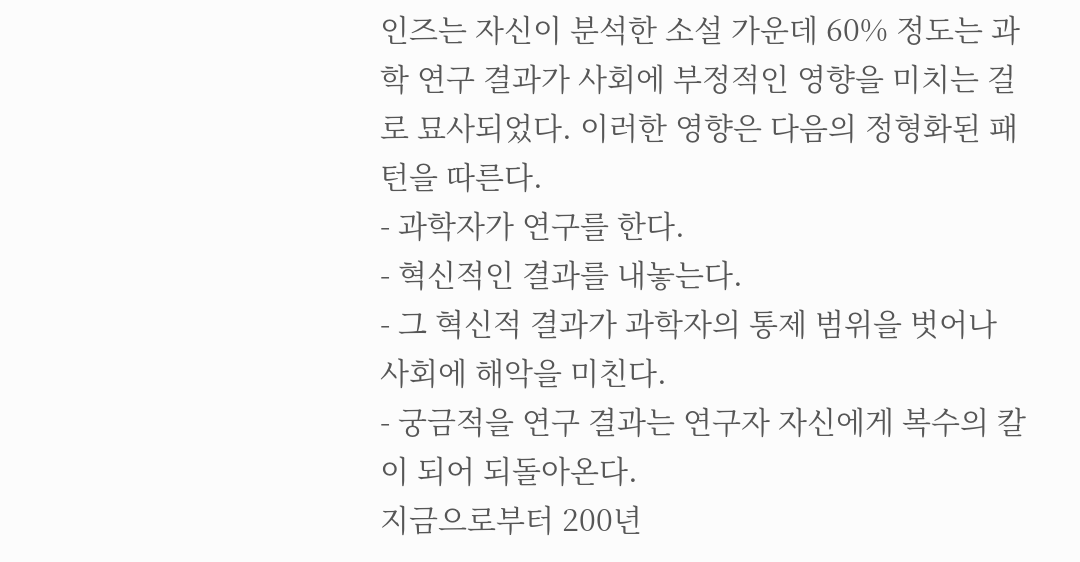인즈는 자신이 분석한 소설 가운데 60% 정도는 과학 연구 결과가 사회에 부정적인 영향을 미치는 걸로 묘사되었다. 이러한 영향은 다음의 정형화된 패턴을 따른다.
- 과학자가 연구를 한다.
- 혁신적인 결과를 내놓는다.
- 그 혁신적 결과가 과학자의 통제 범위을 벗어나 사회에 해악을 미친다.
- 궁금적을 연구 결과는 연구자 자신에게 복수의 칼이 되어 되돌아온다.
지금으로부터 200년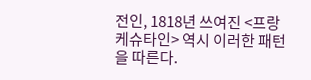전인, 1818년 쓰여진 <프랑케슈타인> 역시 이러한 패턴을 따른다.